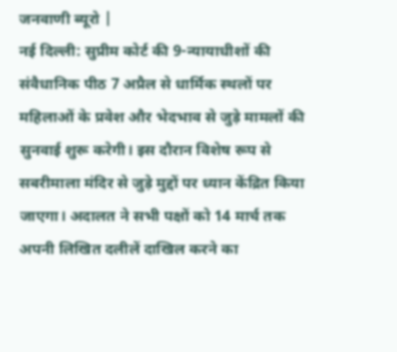जनवाणी ब्यूरो |
नई दिल्ली: सुप्रीम कोर्ट की 9-न्यायाधीशों की संवैधानिक पीठ 7 अप्रैल से धार्मिक स्थलों पर महिलाओं के प्रवेश और भेदभाव से जुड़े मामलों की सुनवाई शुरू करेगी। इस दौरान विशेष रूप से सबरीमाला मंदिर से जुड़े मुद्दों पर ध्यान केंद्रित किया जाएगा। अदालत ने सभी पक्षों को 14 मार्च तक अपनी लिखित दलीलें दाखिल करने का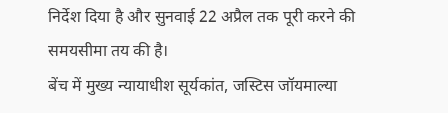निर्देश दिया है और सुनवाई 22 अप्रैल तक पूरी करने की समयसीमा तय की है।
बेंच में मुख्य न्यायाधीश सूर्यकांत, जस्टिस जॉयमाल्या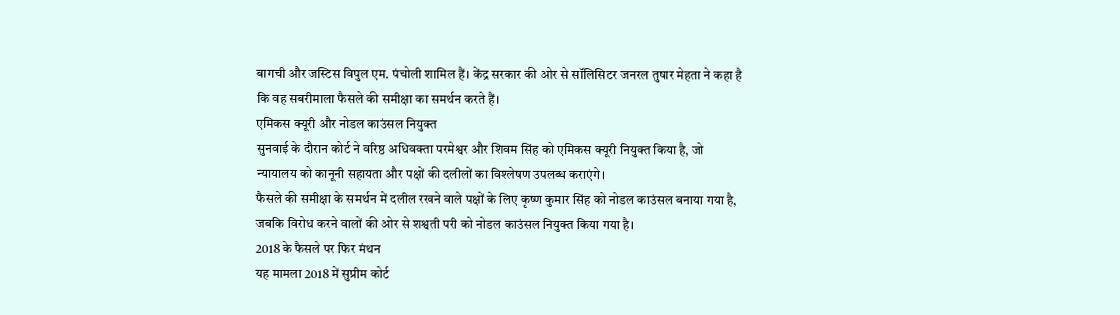बागची और जस्टिस विपुल एम. पंचोली शामिल हैं। केंद्र सरकार की ओर से सॉलिसिटर जनरल तुषार मेहता ने कहा है कि वह सबरीमाला फैसले की समीक्षा का समर्थन करते हैं।
एमिकस क्यूरी और नोडल काउंसल नियुक्त
सुनवाई के दौरान कोर्ट ने वरिष्ठ अधिवक्ता परमेश्वर और शिवम सिंह को एमिकस क्यूरी नियुक्त किया है, जो न्यायालय को कानूनी सहायता और पक्षों की दलीलों का विश्लेषण उपलब्ध कराएंगे।
फैसले की समीक्षा के समर्थन में दलील रखने वाले पक्षों के लिए कृष्ण कुमार सिंह को नोडल काउंसल बनाया गया है, जबकि विरोध करने वालों की ओर से शश्वती परी को नोडल काउंसल नियुक्त किया गया है।
2018 के फैसले पर फिर मंथन
यह मामला 2018 में सुप्रीम कोर्ट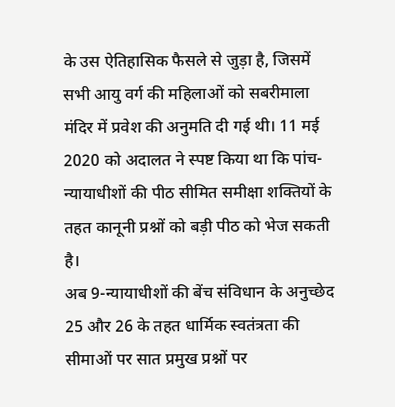के उस ऐतिहासिक फैसले से जुड़ा है, जिसमें सभी आयु वर्ग की महिलाओं को सबरीमाला मंदिर में प्रवेश की अनुमति दी गई थी। 11 मई 2020 को अदालत ने स्पष्ट किया था कि पांच-न्यायाधीशों की पीठ सीमित समीक्षा शक्तियों के तहत कानूनी प्रश्नों को बड़ी पीठ को भेज सकती है।
अब 9-न्यायाधीशों की बेंच संविधान के अनुच्छेद 25 और 26 के तहत धार्मिक स्वतंत्रता की सीमाओं पर सात प्रमुख प्रश्नों पर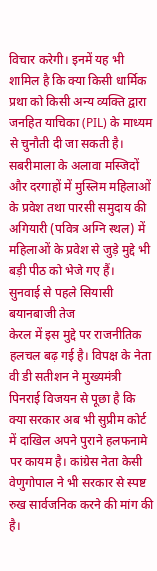विचार करेगी। इनमें यह भी शामिल है कि क्या किसी धार्मिक प्रथा को किसी अन्य व्यक्ति द्वारा जनहित याचिका (PIL) के माध्यम से चुनौती दी जा सकती है।
सबरीमाला के अलावा मस्जिदों और दरगाहों में मुस्लिम महिलाओं के प्रवेश तथा पारसी समुदाय की अगियारी (पवित्र अग्नि स्थल) में महिलाओं के प्रवेश से जुड़े मुद्दे भी बड़ी पीठ को भेजे गए हैं।
सुनवाई से पहले सियासी बयानबाजी तेज
केरल में इस मुद्दे पर राजनीतिक हलचल बढ़ गई है। विपक्ष के नेता वी डी सतीशन ने मुख्यमंत्री पिनराई विजयन से पूछा है कि क्या सरकार अब भी सुप्रीम कोर्ट में दाखिल अपने पुराने हलफनामे पर कायम है। कांग्रेस नेता केसी वेणुगोपाल ने भी सरकार से स्पष्ट रुख सार्वजनिक करने की मांग की है।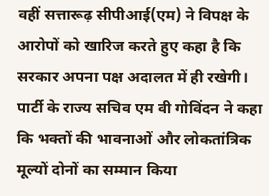वहीं सत्तारूढ़ सीपीआई(एम) ने विपक्ष के आरोपों को खारिज करते हुए कहा है कि सरकार अपना पक्ष अदालत में ही रखेगी। पार्टी के राज्य सचिव एम वी गोविंदन ने कहा कि भक्तों की भावनाओं और लोकतांत्रिक मूल्यों दोनों का सम्मान किया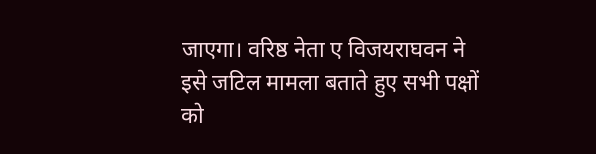जाएगा। वरिष्ठ नेता ए विजयराघवन ने इसे जटिल मामला बताते हुए सभी पक्षों को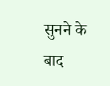सुनने के बाद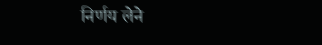निर्णय लेने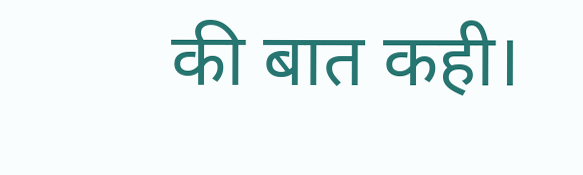की बात कही।